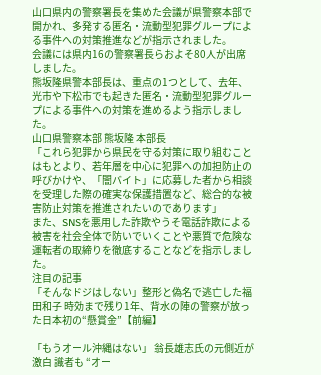山口県内の警察署長を集めた会議が県警察本部で開かれ、多発する匿名・流動型犯罪グループによる事件への対策推進などが指示されました。
会議には県内16の警察署長らおよそ80人が出席しました。
熊坂隆県警本部長は、重点の1つとして、去年、光市や下松市でも起きた匿名・流動型犯罪グループによる事件への対策を進めるよう指示しました。
山口県警察本部 熊坂隆 本部長
「これら犯罪から県民を守る対策に取り組むことはもとより、若年層を中心に犯罪への加担防止の呼びかけや、「闇バイト」に応募した者から相談を受理した際の確実な保護措置など、総合的な被害防止対策を推進されたいのであります」
また、SNSを悪用した詐欺やうそ電話詐欺による被害を社会全体で防いでいくことや悪質で危険な運転者の取締りを徹底することなどを指示しました。
注目の記事
「そんなドジはしない」整形と偽名で逃亡した福田和子 時効まで残り1年、背水の陣の警察が放った日本初の“懸賞金”【前編】

「もうオール沖縄はない」 翁長雄志氏の元側近が激白 識者も “オー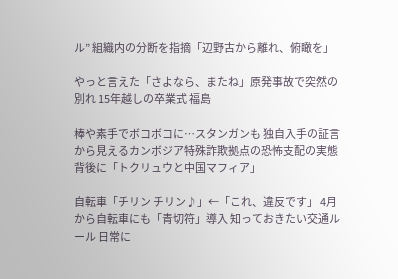ル” 組織内の分断を指摘「辺野古から離れ、俯瞰を」

やっと言えた「さよなら、またね」原発事故で突然の別れ 15年越しの卒業式 福島

棒や素手でボコボコに…スタンガンも 独自入手の証言から見えるカンボジア特殊詐欺拠点の恐怖支配の実態 背後に「トクリュウと中国マフィア」

自転車「チリン チリン♪」←「これ、違反です」 4月から自転車にも「青切符」導入 知っておきたい交通ルール 日常に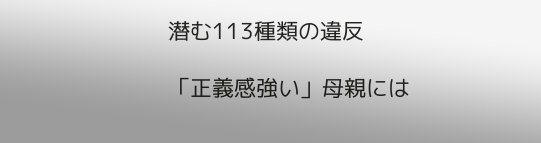潜む113種類の違反

「正義感強い」母親には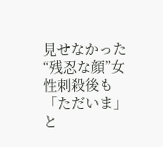見せなかった“残忍な顔”女性刺殺後も「ただいま」と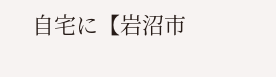自宅に【岩沼市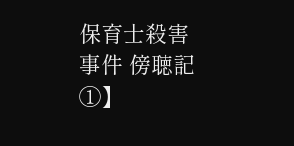保育士殺害事件 傍聴記①】